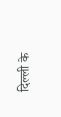दिल्ली के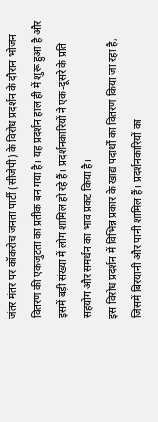जंतर मंतर पर कॉकरोच जनता पार्टी (सीजेपी) के विरोध प्रदर्शन के दौरान भोजन वितरण की एकजुटता का प्रतीक बन गया है। यह प्रदर्शन हाल ही में शुरू हुआ है और इसमें बड़ी संख्या में लोग शामिल हो रहे हैं। प्रदर्शनकारियों ने एक-दूसरे के प्रति सहयोग और समर्थन का भाव प्रकट किया है।
इस विरोध प्रदर्शन में विभिन्न प्रकार के खाद्य पदार्थों का वितरण किया जा रहा है, जिसमें बिरयानी और पानी शामिल हैं। प्रदर्शनकारियों का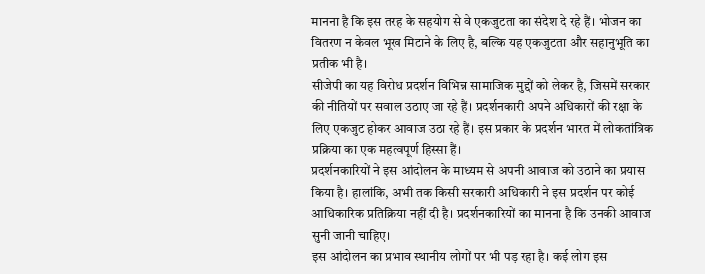मानना है कि इस तरह के सहयोग से वे एकजुटता का संदेश दे रहे हैं। भोजन का वितरण न केवल भूख मिटाने के लिए है, बल्कि यह एकजुटता और सहानुभूति का प्रतीक भी है।
सीजेपी का यह विरोध प्रदर्शन विभिन्न सामाजिक मुद्दों को लेकर है, जिसमें सरकार की नीतियों पर सवाल उठाए जा रहे हैं। प्रदर्शनकारी अपने अधिकारों की रक्षा के लिए एकजुट होकर आवाज उठा रहे हैं। इस प्रकार के प्रदर्शन भारत में लोकतांत्रिक प्रक्रिया का एक महत्वपूर्ण हिस्सा हैं।
प्रदर्शनकारियों ने इस आंदोलन के माध्यम से अपनी आवाज को उठाने का प्रयास किया है। हालांकि, अभी तक किसी सरकारी अधिकारी ने इस प्रदर्शन पर कोई आधिकारिक प्रतिक्रिया नहीं दी है। प्रदर्शनकारियों का मानना है कि उनकी आवाज सुनी जानी चाहिए।
इस आंदोलन का प्रभाव स्थानीय लोगों पर भी पड़ रहा है। कई लोग इस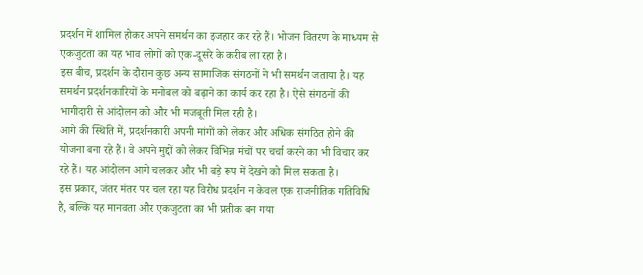प्रदर्शन में शामिल होकर अपने समर्थन का इजहार कर रहे हैं। भोजन वितरण के माध्यम से एकजुटता का यह भाव लोगों को एक-दूसरे के करीब ला रहा है।
इस बीच, प्रदर्शन के दौरान कुछ अन्य सामाजिक संगठनों ने भी समर्थन जताया है। यह समर्थन प्रदर्शनकारियों के मनोबल को बढ़ाने का कार्य कर रहा है। ऐसे संगठनों की भागीदारी से आंदोलन को और भी मजबूती मिल रही है।
आगे की स्थिति में, प्रदर्शनकारी अपनी मांगों को लेकर और अधिक संगठित होने की योजना बना रहे हैं। वे अपने मुद्दों को लेकर विभिन्न मंचों पर चर्चा करने का भी विचार कर रहे हैं। यह आंदोलन आगे चलकर और भी बड़े रूप में देखने को मिल सकता है।
इस प्रकार, जंतर मंतर पर चल रहा यह विरोध प्रदर्शन न केवल एक राजनीतिक गतिविधि है, बल्कि यह मानवता और एकजुटता का भी प्रतीक बन गया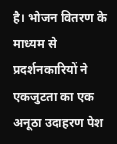है। भोजन वितरण के माध्यम से प्रदर्शनकारियों ने एकजुटता का एक अनूठा उदाहरण पेश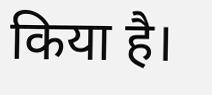किया है।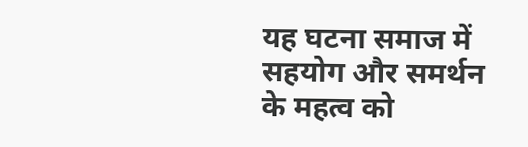यह घटना समाज में सहयोग और समर्थन के महत्व को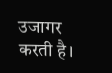उजागर करती है।